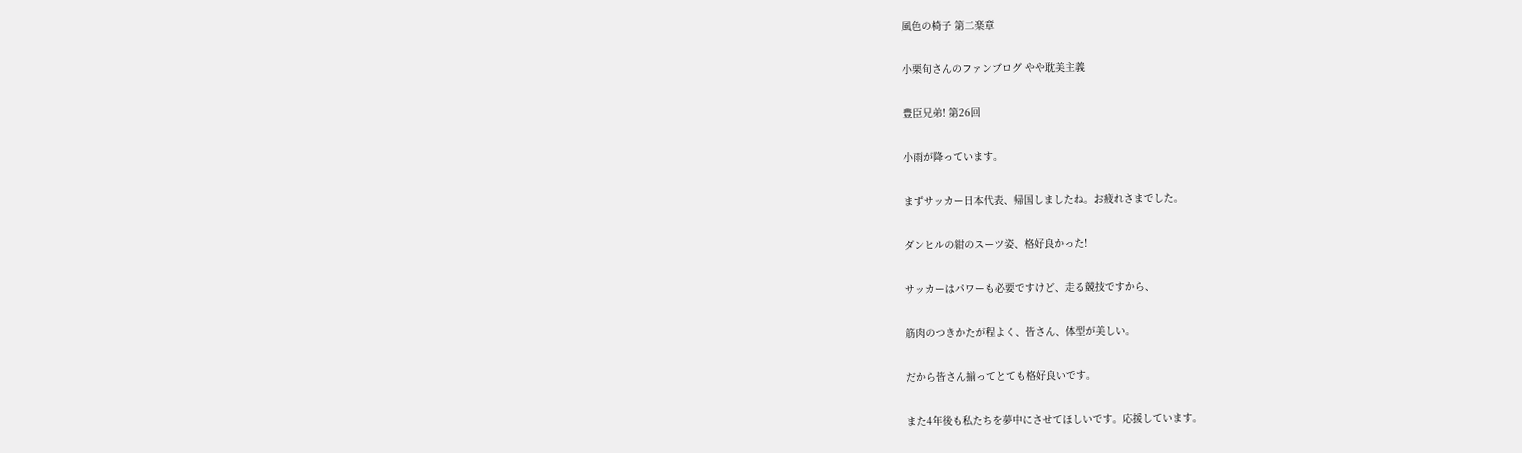風色の椅子 第二楽章

小栗旬さんのファンブログ やや耽美主義

豊臣兄弟! 第26回

小雨が降っています。

まずサッカー日本代表、帰国しましたね。お疲れさまでした。

ダンヒルの紺のスーツ姿、格好良かった!

サッカーはパワーも必要ですけど、走る競技ですから、

筋肉のつきかたが程よく、皆さん、体型が美しい。

だから皆さん揃ってとても格好良いです。

また4年後も私たちを夢中にさせてほしいです。応援しています。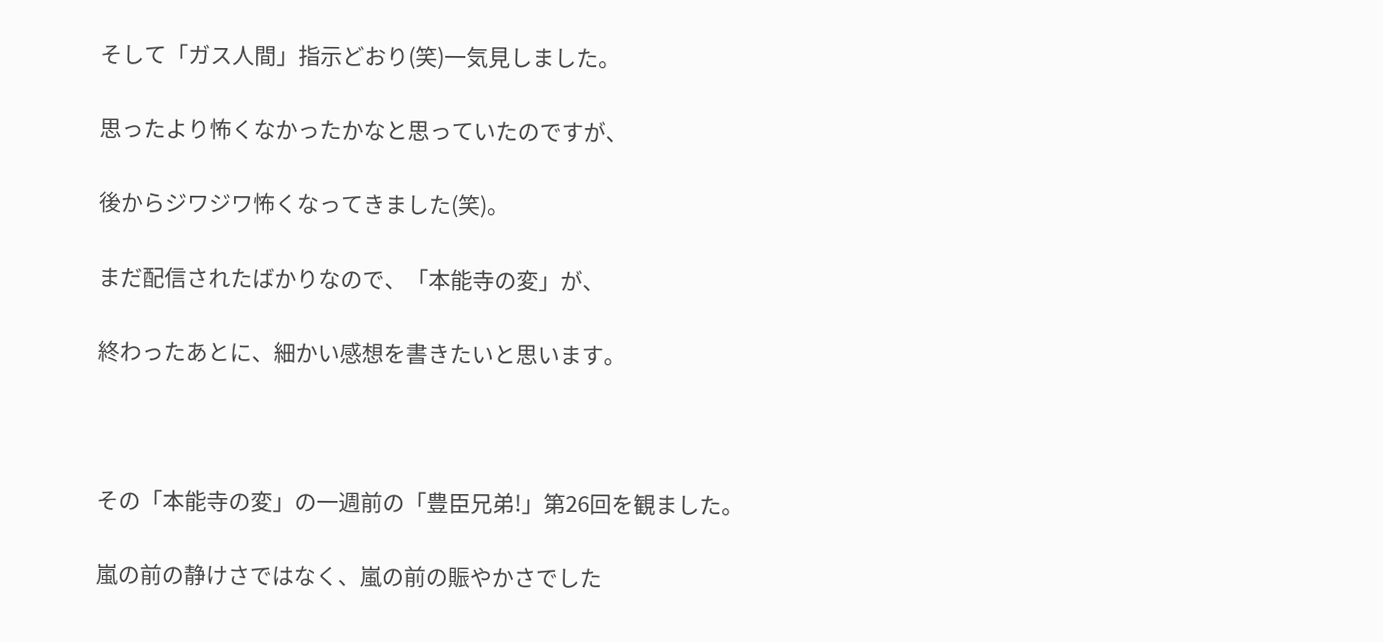そして「ガス人間」指示どおり(笑)一気見しました。

思ったより怖くなかったかなと思っていたのですが、

後からジワジワ怖くなってきました(笑)。

まだ配信されたばかりなので、「本能寺の変」が、

終わったあとに、細かい感想を書きたいと思います。



その「本能寺の変」の一週前の「豊臣兄弟!」第26回を観ました。

嵐の前の静けさではなく、嵐の前の賑やかさでした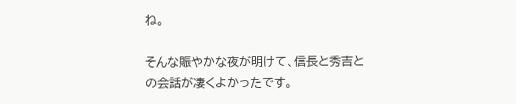ね。

そんな賑やかな夜が明けて、信長と秀吉との会話が凄くよかったです。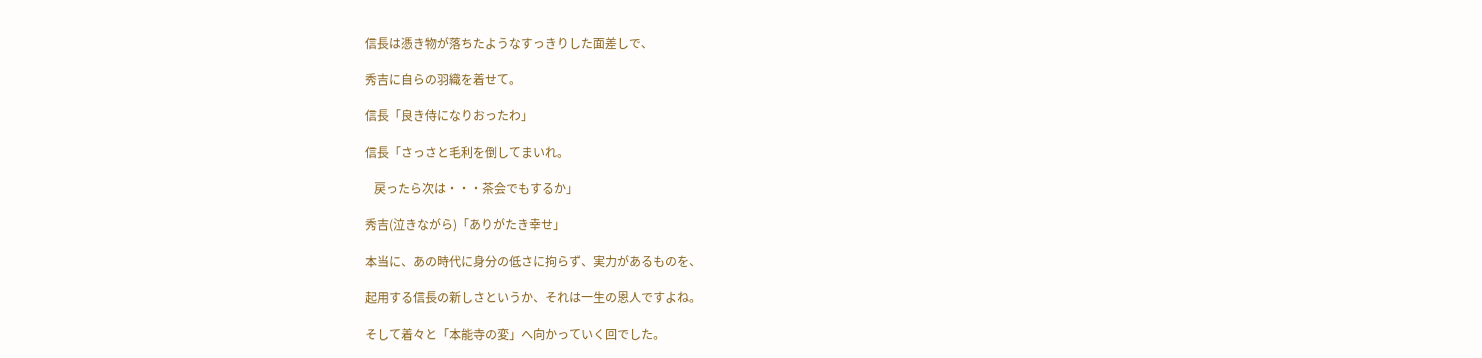信長は憑き物が落ちたようなすっきりした面差しで、

秀吉に自らの羽織を着せて。

信長「良き侍になりおったわ」

信長「さっさと毛利を倒してまいれ。

   戻ったら次は・・・茶会でもするか」

秀吉(泣きながら)「ありがたき幸せ」

本当に、あの時代に身分の低さに拘らず、実力があるものを、

起用する信長の新しさというか、それは一生の恩人ですよね。

そして着々と「本能寺の変」へ向かっていく回でした。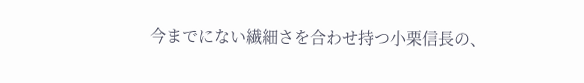今までにない繊細さを合わせ持つ小栗信長の、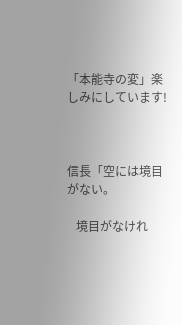「本能寺の変」楽しみにしています!



信長「空には境目がない。

   境目がなけれ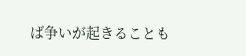ば争いが起きることも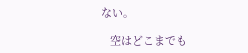ない。

   空はどこまでも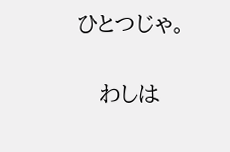ひとつじゃ。

   わしは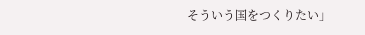そういう国をつくりたい」